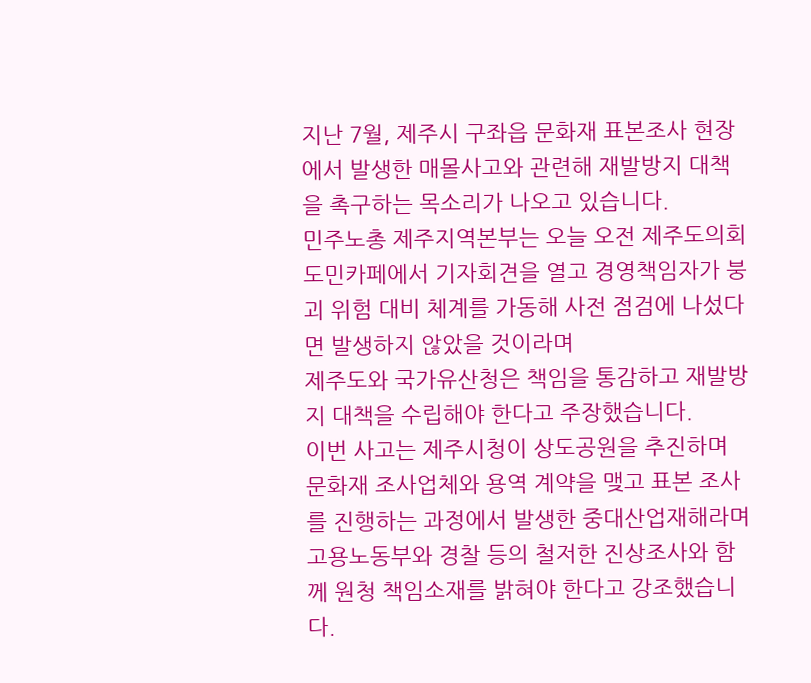지난 7월, 제주시 구좌읍 문화재 표본조사 현장에서 발생한 매몰사고와 관련해 재발방지 대책을 촉구하는 목소리가 나오고 있습니다.
민주노총 제주지역본부는 오늘 오전 제주도의회 도민카페에서 기자회견을 열고 경영책임자가 붕괴 위험 대비 체계를 가동해 사전 점검에 나섰다면 발생하지 않았을 것이라며
제주도와 국가유산청은 책임을 통감하고 재발방지 대책을 수립해야 한다고 주장했습니다.
이번 사고는 제주시청이 상도공원을 추진하며 문화재 조사업체와 용역 계약을 맺고 표본 조사를 진행하는 과정에서 발생한 중대산업재해라며 고용노동부와 경찰 등의 철저한 진상조사와 함께 원청 책임소재를 밝혀야 한다고 강조했습니다.